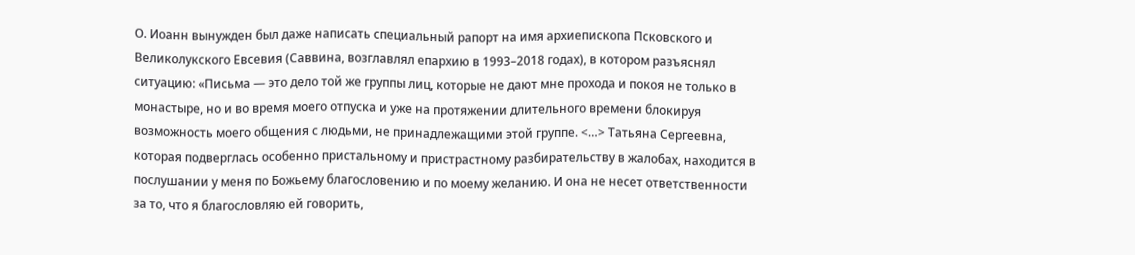О. Иоанн вынужден был даже написать специальный рапорт на имя архиепископа Псковского и Великолукского Евсевия (Саввина, возглавлял епархию в 1993–2018 годах), в котором разъяснял ситуацию: «Письма — это дело той же группы лиц, которые не дают мне прохода и покоя не только в монастыре, но и во время моего отпуска и уже на протяжении длительного времени блокируя возможность моего общения с людьми, не принадлежащими этой группе. <…> Татьяна Сергеевна, которая подверглась особенно пристальному и пристрастному разбирательству в жалобах, находится в послушании у меня по Божьему благословению и по моему желанию. И она не несет ответственности за то, что я благословляю ей говорить,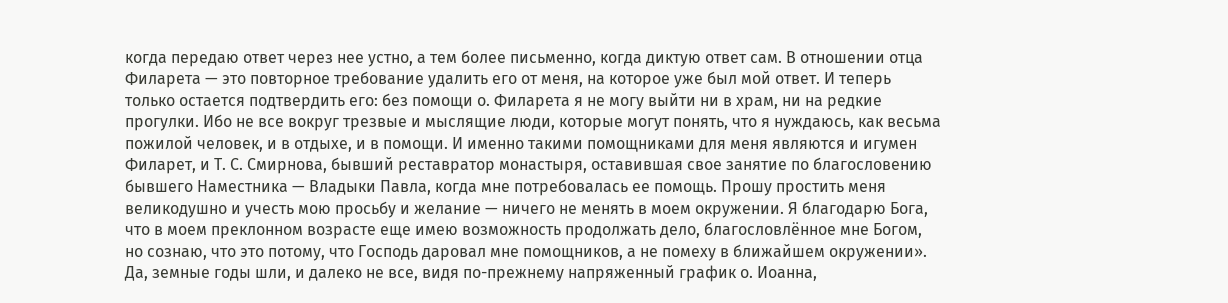когда передаю ответ через нее устно, а тем более письменно, когда диктую ответ сам. В отношении отца Филарета — это повторное требование удалить его от меня, на которое уже был мой ответ. И теперь только остается подтвердить его: без помощи о. Филарета я не могу выйти ни в храм, ни на редкие прогулки. Ибо не все вокруг трезвые и мыслящие люди, которые могут понять, что я нуждаюсь, как весьма пожилой человек, и в отдыхе, и в помощи. И именно такими помощниками для меня являются и игумен Филарет, и Т. С. Смирнова, бывший реставратор монастыря, оставившая свое занятие по благословению бывшего Наместника — Владыки Павла, когда мне потребовалась ее помощь. Прошу простить меня великодушно и учесть мою просьбу и желание — ничего не менять в моем окружении. Я благодарю Бога, что в моем преклонном возрасте еще имею возможность продолжать дело, благословлённое мне Богом, но сознаю, что это потому, что Господь даровал мне помощников, а не помеху в ближайшем окружении».
Да, земные годы шли, и далеко не все, видя по-прежнему напряженный график о. Иоанна,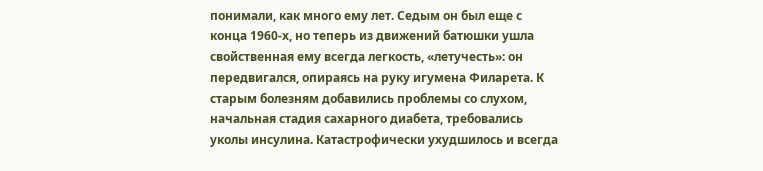понимали, как много ему лет. Седым он был еще с конца 1960-х, но теперь из движений батюшки ушла свойственная ему всегда легкость, «летучесть»: он передвигался, опираясь на руку игумена Филарета. К старым болезням добавились проблемы со слухом, начальная стадия сахарного диабета, требовались уколы инсулина. Катастрофически ухудшилось и всегда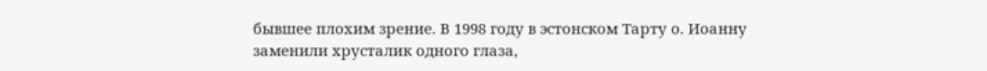бывшее плохим зрение. В 1998 году в эстонском Тарту о. Иоанну заменили хрусталик одного глаза,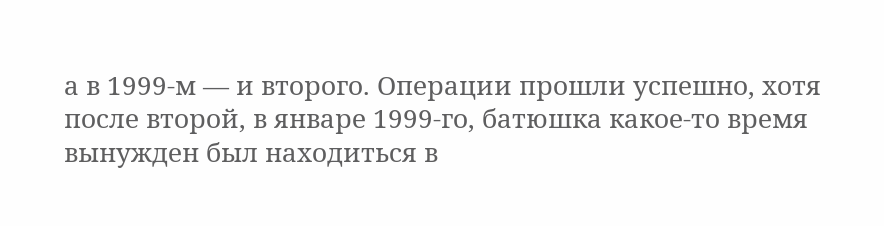а в 1999-м — и второго. Операции прошли успешно, хотя после второй, в январе 1999-го, батюшка какое-то время вынужден был находиться в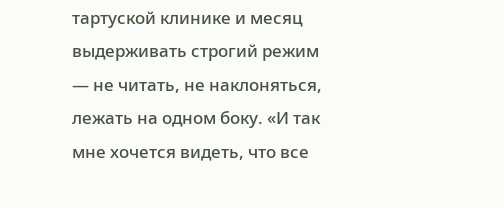тартуской клинике и месяц выдерживать строгий режим — не читать, не наклоняться, лежать на одном боку. «И так мне хочется видеть, что все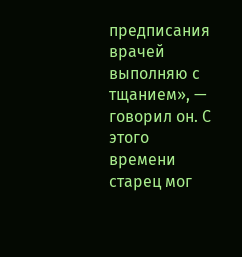предписания врачей выполняю с тщанием», — говорил он. С этого времени старец мог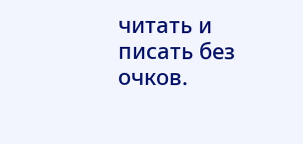читать и писать без очков.